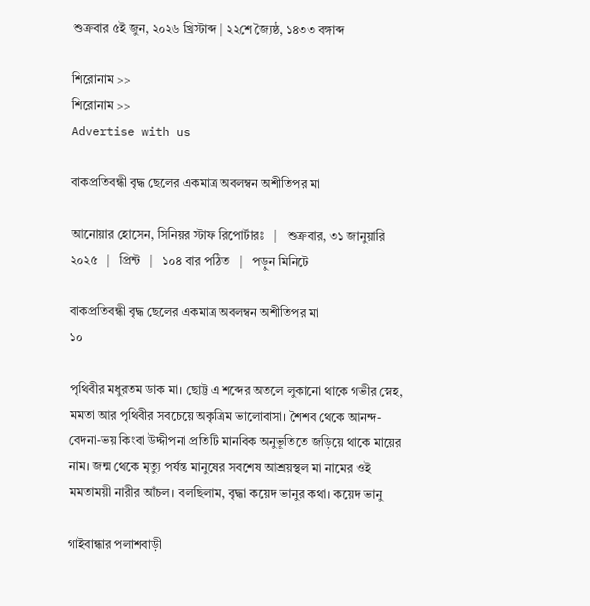শুক্রবার ৫ই জুন, ২০২৬ খ্রিস্টাব্দ | ২২শে জ্যৈষ্ঠ, ১৪৩৩ বঙ্গাব্দ

শিরোনাম >>
শিরোনাম >>
Advertise with us

বাকপ্রতিবন্ধী বৃদ্ধ ছেলের একমাত্র অবলম্বন অশীতিপর মা

আনোয়ার হোসেন, সিনিয়র স্টাফ রিপোর্টারঃ   |   শুক্রবার, ৩১ জানুয়ারি ২০২৫   |   প্রিন্ট   |   ১০৪ বার পঠিত   |   পড়ুন মিনিটে

বাকপ্রতিবন্ধী বৃদ্ধ ছেলের একমাত্র অবলম্বন অশীতিপর মা
১০

পৃথিবীর মধুরতম ডাক মা। ছোট্ট এ শব্দের অতলে লুকানো থাকে গভীর স্নেহ, মমতা আর পৃথিবীর সবচেয়ে অকৃত্রিম ভালোবাসা। শৈশব থেকে আনন্দ-বেদনা-ভয় কিংবা উদ্দীপনা প্রতিটি মানবিক অনুভূতিতে জড়িয়ে থাকে মায়ের নাম। জন্ম থেকে মৃত্যু পর্যন্ত মানুষের সবশেষ আশ্রয়স্থল মা নামের ওই মমতাময়ী নারীর আঁচল। বলছিলাম, বৃদ্ধা কয়েদ ভানুর কথা। কয়েদ ভানু

গাইবান্ধার পলাশবাড়ী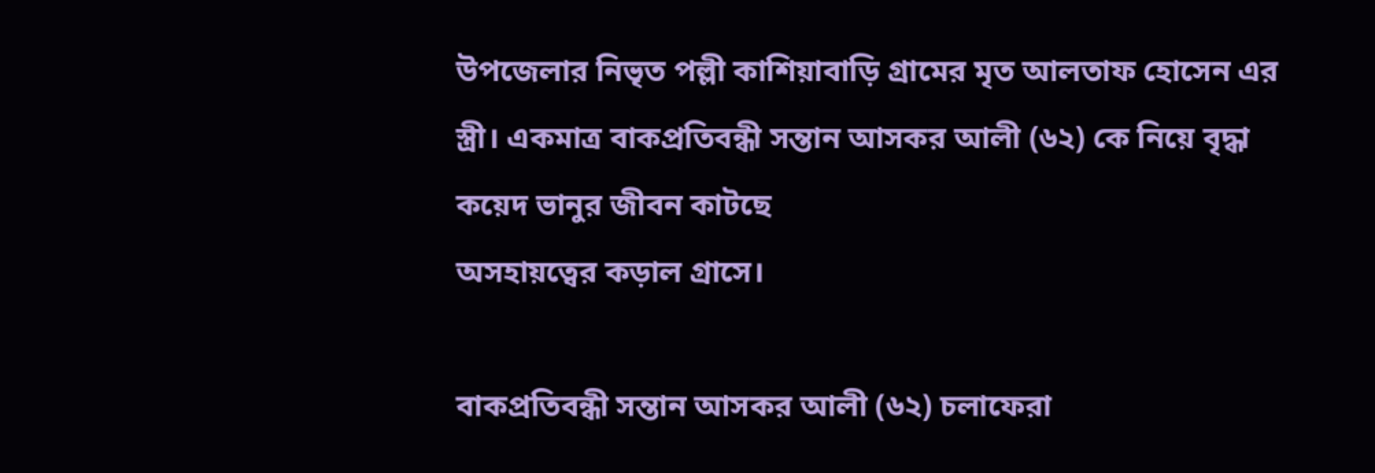উপজেলার নিভৃত পল্লী কাশিয়াবাড়ি গ্রামের মৃত আলতাফ হোসেন এর স্ত্রী। একমাত্র বাকপ্রতিবন্ধী সন্তান আসকর আলী (৬২) কে নিয়ে বৃদ্ধা কয়েদ ভানুর জীবন কাটছে
অসহায়ত্বের কড়াল গ্রাসে।

বাকপ্রতিবন্ধী সন্তান আসকর আলী (৬২) চলাফেরা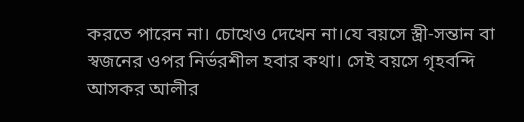করতে পারেন না। চোখেও দেখেন না।যে বয়সে স্ত্রী-সন্তান বা স্বজনের ওপর নির্ভরশীল হবার কথা। সেই বয়সে গৃহবন্দি আসকর আলীর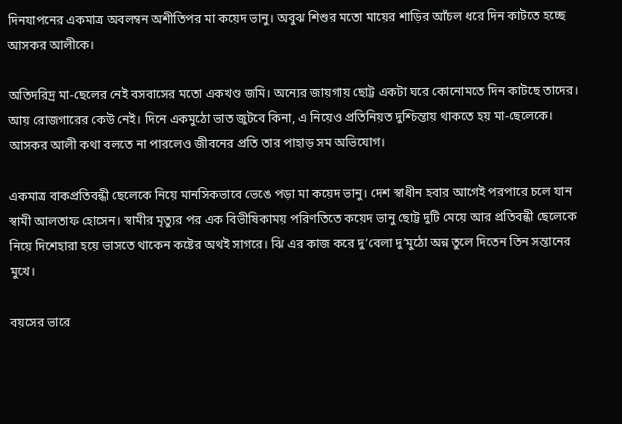দিনযাপনের একমাত্র অবলম্বন অশীতিপর মা কয়েদ ভানু। অবুঝ শিশুর মতো মায়ের শাড়ির আঁচল ধরে দিন কাটতে হচ্ছে আসকর আলীকে।

অতিদরিদ্র মা-ছেলের নেই বসবাসের মতো একখণ্ড জমি। অন্যের জায়গায় ছোট্ট একটা ঘরে কোনোমতে দিন কাটছে তাদের। আয় রোজগারের কেউ নেই। দিনে একমুঠো ভাত জুটবে কিনা, এ নিয়েও প্রতিনিয়ত দুশ্চিন্তায় থাকতে হয় মা-ছেলেকে। আসকর আলী কথা বলতে না পারলেও জীবনের প্রতি তার পাহাড় সম অভিযোগ।

একমাত্র বাকপ্রতিবন্ধী ছেলেকে নিয়ে মানসিকভাবে ভেঙে পড়া মা কয়েদ ভানু। দেশ স্বাধীন হবার আগেই পরপারে চলে যান স্বামী আলতাফ হোসেন। স্বামীর মৃত্যুর পর এক বিভীষিকাময় পরিণতিতে কয়েদ ভানু ছোট্ট দুটি মেয়ে আর প্রতিবন্ধী ছেলেকে নিয়ে দিশেহারা হয়ে ভাসতে থাকেন কষ্টের অথই সাগরে। ঝি এর কাজ করে দু’বেলা দু’মুঠো অন্ন তুলে দিতেন তিন সন্তানের মুখে।

বয়সের ভারে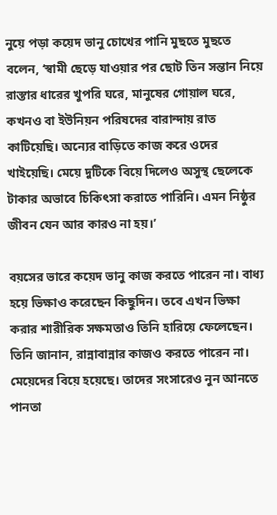নুয়ে পড়া কয়েদ ভানু চোখের পানি মুছতে মুছতে বলেন, ‘স্বামী ছেড়ে যাওয়ার পর ছোট তিন সন্তান নিয়ে রাস্তার ধারের খুপরি ঘরে, মানুষের গোয়াল ঘরে, কখনও বা ইউনিয়ন পরিষদের বারান্দায় রাত কাটিয়েছি। অন্যের বাড়িতে কাজ করে ওদের খাইয়েছি। মেয়ে দুটিকে বিয়ে দিলেও অসুস্থ ছেলেকে টাকার অভাবে চিকিৎসা করাতে পারিনি। এমন নিষ্ঠুর জীবন যেন আর কারও না হয়।’

বয়সের ভারে কয়েদ ভানু কাজ করতে পারেন না। বাধ্য হয়ে ভিক্ষাও করেছেন কিছুদিন। তবে এখন ভিক্ষা করার শারীরিক সক্ষমতাও তিনি হারিয়ে ফেলেছেন। তিনি জানান, রান্নাবান্নার কাজও করতে পারেন না। মেয়েদের বিয়ে হয়েছে। তাদের সংসারেও নুন আনতে পানতা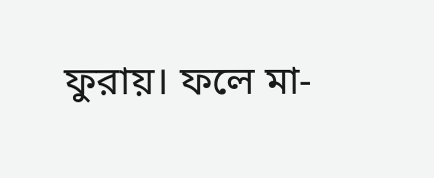ফুরায়। ফলে মা-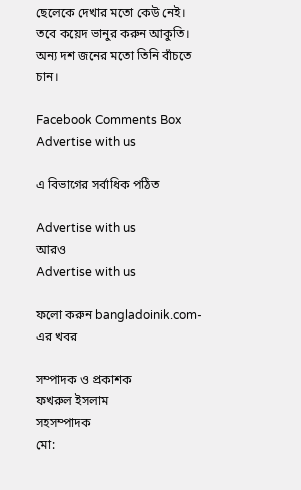ছেলেকে দেখার মতো কেউ নেই। তবে কয়েদ ভানুর করুন আকুতি। অন্য দশ জনের মতো তিনি বাঁচতে চান।

Facebook Comments Box
Advertise with us

এ বিভাগের সর্বাধিক পঠিত

Advertise with us
আরও
Advertise with us

ফলো করুন bangladoinik.com-এর খবর

সম্পাদক ও প্রকাশক
ফখরুল ইসলাম
সহসম্পাদক
মো: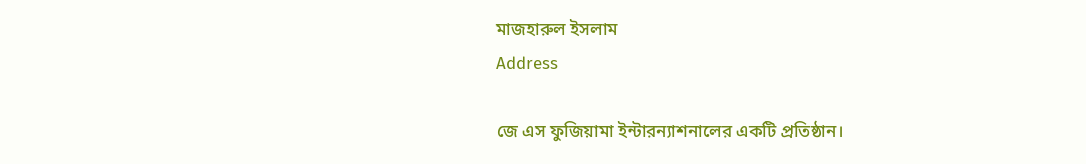মাজহারুল ইসলাম
Address

জে এস ফুজিয়ামা ইন্টারন্যাশনালের একটি প্রতিষ্ঠান।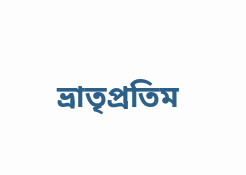ভ্রাতৃপ্রতিম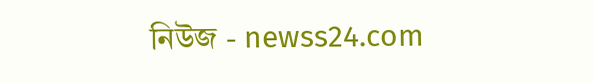নিউজ - newss24.com